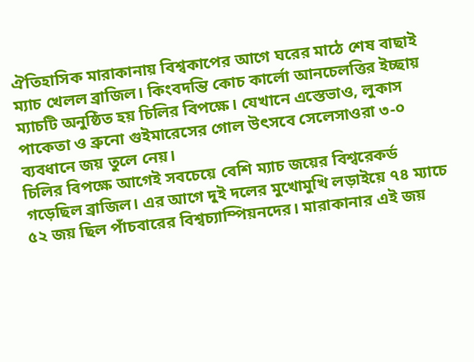ঐতিহাসিক মারাকানায় বিশ্বকাপের আগে ঘরের মাঠে শেষ বাছাই ম্যাচ খেলল ব্রাজিল। কিংবদন্তি কোচ কার্লো আনচেলত্তির ইচ্ছায় ম্যাচটি অনুষ্ঠিত হয় চিলির বিপক্ষে। যেখানে এস্তেভাও, লুকাস পাকেতা ও ব্রুনো গুইমারেসের গোল উৎসবে সেলেসাওরা ৩-০ ব্যবধানে জয় তুলে নেয়।
চিলির বিপক্ষে আগেই সবচেয়ে বেশি ম্যাচ জয়ের বিশ্বরেকর্ড গড়েছিল ব্রাজিল। এর আগে দুই দলের মুখোমুখি লড়াইয়ে ৭৪ ম্যাচে ৫২ জয় ছিল পাঁচবারের বিশ্বচ্যাম্পিয়নদের। মারাকানার এই জয়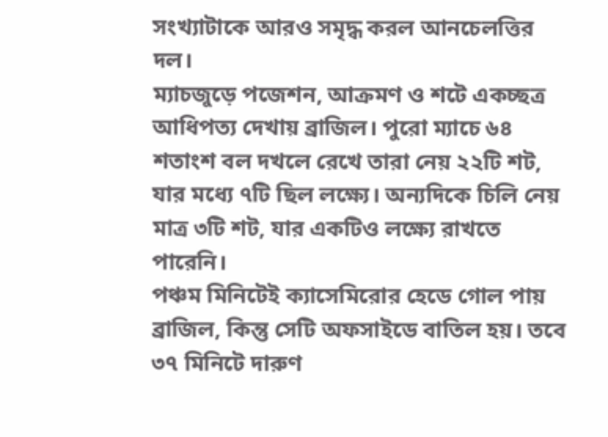সংখ্যাটাকে আরও সমৃদ্ধ করল আনচেলত্তির দল।
ম্যাচজুড়ে পজেশন, আক্রমণ ও শটে একচ্ছত্র আধিপত্য দেখায় ব্রাজিল। পুরো ম্যাচে ৬৪ শতাংশ বল দখলে রেখে তারা নেয় ২২টি শট, যার মধ্যে ৭টি ছিল লক্ষ্যে। অন্যদিকে চিলি নেয় মাত্র ৩টি শট, যার একটিও লক্ষ্যে রাখতে পারেনি।
পঞ্চম মিনিটেই ক্যাসেমিরোর হেডে গোল পায় ব্রাজিল, কিন্তু সেটি অফসাইডে বাতিল হয়। তবে ৩৭ মিনিটে দারুণ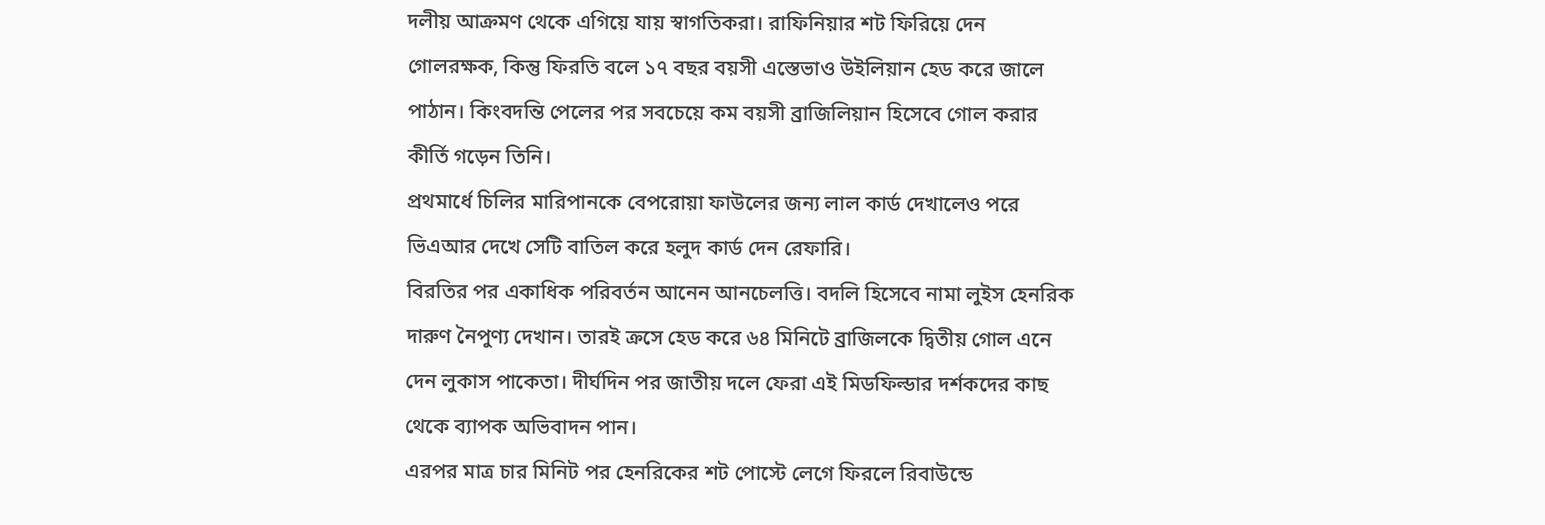দলীয় আক্রমণ থেকে এগিয়ে যায় স্বাগতিকরা। রাফিনিয়ার শট ফিরিয়ে দেন গোলরক্ষক, কিন্তু ফিরতি বলে ১৭ বছর বয়সী এস্তেভাও উইলিয়ান হেড করে জালে পাঠান। কিংবদন্তি পেলের পর সবচেয়ে কম বয়সী ব্রাজিলিয়ান হিসেবে গোল করার কীর্তি গড়েন তিনি।
প্রথমার্ধে চিলির মারিপানকে বেপরোয়া ফাউলের জন্য লাল কার্ড দেখালেও পরে ভিএআর দেখে সেটি বাতিল করে হলুদ কার্ড দেন রেফারি।
বিরতির পর একাধিক পরিবর্তন আনেন আনচেলত্তি। বদলি হিসেবে নামা লুইস হেনরিক দারুণ নৈপুণ্য দেখান। তারই ক্রসে হেড করে ৬৪ মিনিটে ব্রাজিলকে দ্বিতীয় গোল এনে দেন লুকাস পাকেতা। দীর্ঘদিন পর জাতীয় দলে ফেরা এই মিডফিল্ডার দর্শকদের কাছ থেকে ব্যাপক অভিবাদন পান।
এরপর মাত্র চার মিনিট পর হেনরিকের শট পোস্টে লেগে ফিরলে রিবাউন্ডে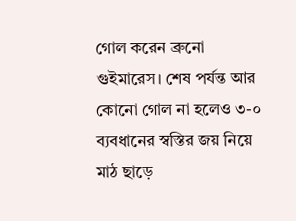গোল করেন ব্রুনো গুইমারেস। শেষ পর্যন্ত আর কোনো গোল না হলেও ৩-০ ব্যবধানের স্বস্তির জয় নিয়ে মাঠ ছাড়ে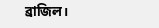ব্রাজিল।